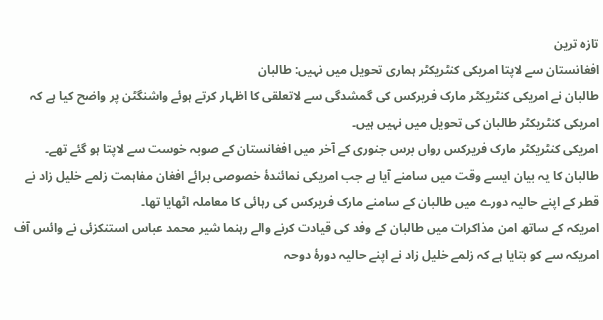تازہ ترین
افغانستان سے لاپتا امريکی کنٹريکٹر ہماری تحويل ميں نہيں: طالبان
طالبان نے امریکی کنٹریکٹر مارک فریرکس کی گمشدگی سے لاتعلقی کا اظہار کرتے ہوئے واشنگٹن پر واضح کیا ہے کہ امریکی کنٹریکٹر طالبان کی تحویل میں نہیں ہيں۔
امریکی کنٹریکٹر مارک فریرکس رواں برس جنوری کے آخر میں افغانستان کے صوبہ خوست سے لاپتا ہو گئے تھے۔
طالبان کا یہ بیان ایسے وقت میں سامنے آیا ہے جب امریکی نمائندۂ خصوصی برائے افغان مفاہمت زلمے خلیل زاد نے قطر کے اپنے حالیہ دورے میں طالبان کے سامنے مارک فریرکس کی رہائی کا معاملہ اٹھایا تھا۔
امریکہ کے ساتھ امن مذاکرات ميں طالبان کے وفد کی قیادت کرنے والے رہنما شير محمد عباس استنکزئی نے وائس آف امریکہ سے کو بتایا ہے کہ زلمے خلیل زاد نے اپنے حاليہ دورۂ دوحہ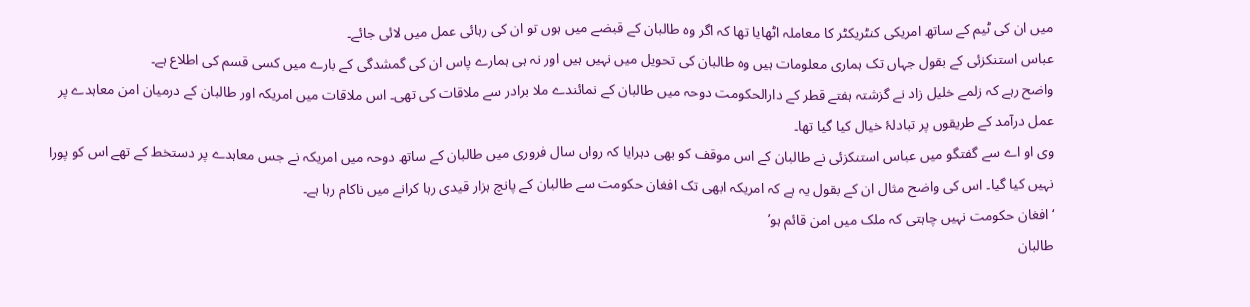ميں ان کی ٹيم کے ساتھ امريکی کنٹريکٹر کا معاملہ اٹھايا تھا کہ اگر وہ طالبان کے قبضے ميں ہوں تو ان کی رہائی عمل ميں لائی جائے۔
عباس استنکزئی کے بقول جہاں تک ہماری معلومات ہيں وہ طالبان کی تحويل ميں نہیں ہیں اور نہ ہی ہمارے پاس ان کی گمشدگی کے بارے ميں کسی قسم کی اطلاع ہے۔
واضح رہے کہ زلمے خليل زاد نے گزشتہ ہفتے قطر کے دارالحکومت دوحہ ميں طالبان کے نمائندے ملا برادر سے ملاقات کی تھی۔ اس ملاقات میں امريکہ اور طالبان کے درميان امن معاہدے پر عمل درآمد کے طريقوں پر تبادلۂ خيال کیا گیا تھا۔
وی او اے سے گفتگو میں عباس استنکزئی نے طالبان کے اس موقف کو بھی دہرایا کہ رواں سال فروری ميں طالبان کے ساتھ دوحہ ميں امریکہ نے جس معاہدے پر دستخط کے تھے اس کو پورا نہیں کیا گیا۔ اس کی واضح مثال ان کے بقول یہ ہے کہ امريکہ ابھی تک افغان حکومت سے طالبان کے پانچ ہزار قيدی رہا کرانے ميں ناکام رہا ہے۔
‘افغان حکومت نہیں چاہتی کہ ملک ميں امن قائم ہو’
طالبان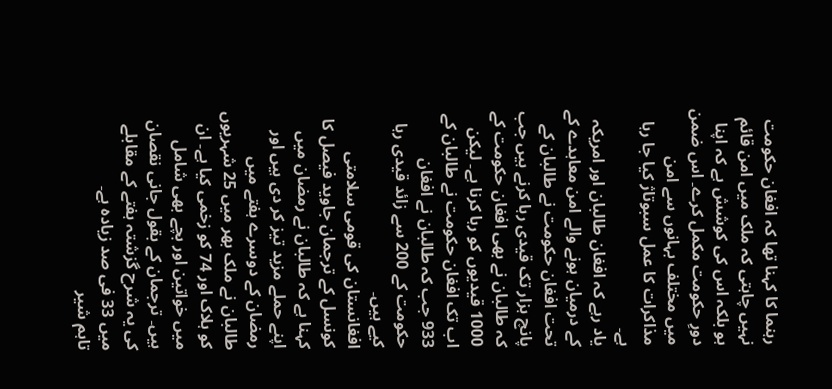رہنما کا کہنا تھا کہ افغان حکومت نہیں چاہتی کہ ملک ميں امن قائم ہو بلکہ اس کی کوشش ہے کہ اپنا دورِ حکومت مکمل کرے۔ اس ضمن ميں مختلف بہانوں سے امن مذاکرات کا عمل سبوتاژ کیا جا رہا ہے۔
ياد رہے کہ افغان طالبان اور امريکہ کے درميان ہونے والے امن معاہدے کے تحت افغان حکومت نے طالبان کے پانچ ہزار تک قيدی رہا کرنے ہيں جب کہ طالبان نے بھی افغان حکومت کے 1000 قيديوں کو رہا کرنا ہے۔ ليکن اب تک افغان حکومت نے طالبان کے 933 جب کہ طالبان نے افغان حکومت کے 200 سے زائد قيدی رہا کیے ہيں۔
افغانستان کی قومی سلامتی کونسل کے ترجمان جاويد فيصل کا کہنا ہے کہ طالبان نے رمضان ميں اپنے حملے مزيد تيز کر دی ہيں اور رمضان کے دوسرے ہفتے ميں طالبان نے ملک بھر ميں 25 شہريوں کو ہلاک اور 74 کو زخمی کيا ہے۔ ان ميں خواتين اور بچے بھی شامل ہيں۔ ترجمان کے بقول جانی نقصان کی یہ شرح گزشتہ ہفتے کے مقابلے ميں 33 فی صد زیادہ ہے۔
تاہم شير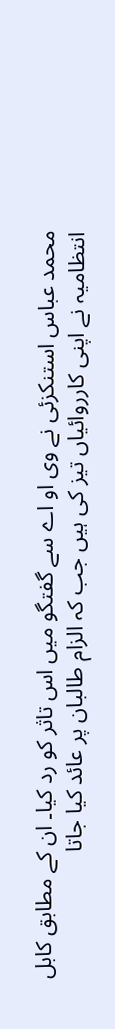محمد عباس استنکزئی نے وی او اے سے گفتگو میں اس تاثر کو رد کیا۔ ان کے مطابق کابل انتظاميہ نے اپنی کارروائياں تيز کی ہيں جب کہ الزام طالبان پر عائد کیا جاتا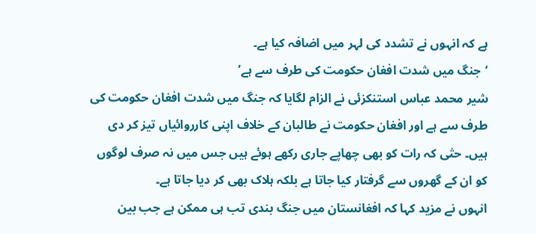ہے کہ انہوں نے تشدد کی لہر ميں اضافہ کيا ہے۔
‘جنگ ميں شدت افغان حکومت کی طرف سے ہے’
شير محمد عباس استنکزئی نے الزام لگایا کہ جنگ ميں شدت افغان حکومت کی طرف سے ہے اور افغان حکومت نے طالبان کے خلاف اپنی کارروائیاں تیز کر دی ہيں۔ حتٰی کہ رات کو بھی چھاپے جاری رکھے ہوئے ہيں جس ميں نہ صرف لوگوں کو ان کے گھروں سے گرفتار کیا جاتا ہے بلکہ ہلاک بھی کر دیا جاتا ہے۔
انہوں نے مزید کہا کہ افغانستان ميں جنگ بندی تب ہی ممکن ہے جب بين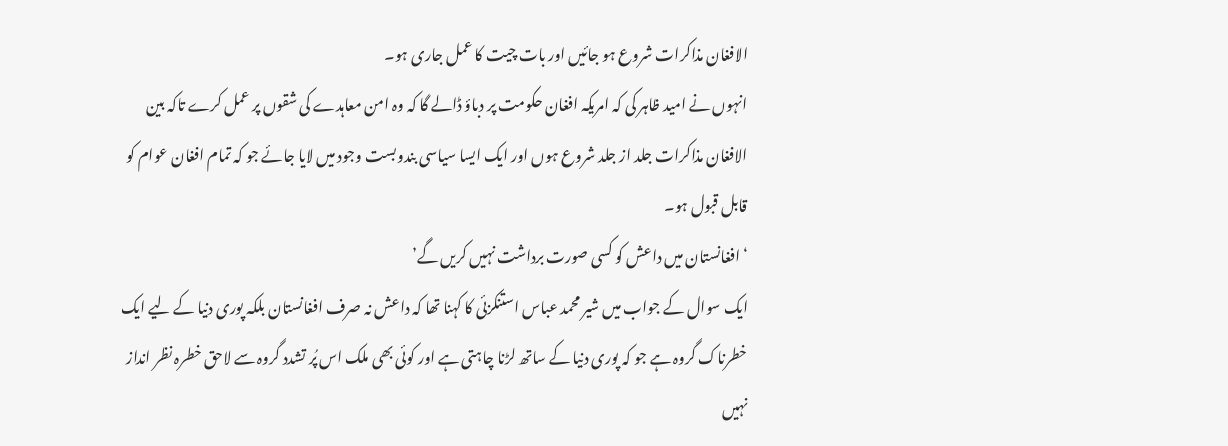الافغان مذاکرات شروع ہو جائيں اور بات چيت کا عمل جاری ہو۔
انہوں نے امید ظاہر کی کہ امريکہ افغان حکومت پر دباؤ ڈالے گا کہ وہ امن معاہدے کی شقوں پر عمل کرے تاکہ بين الافغان مذاکرات جلد از جلد شروع ہوں اور ايک ايسا سياسی بندوبست وجود ميں لايا جائے جو کہ تمام افغان عوام کو قابل قبول ہو۔
‘افغانستان ميں داعش کو کسی صورت برداشت نہيں کريں گے’
ايک سوال کے جواب ميں شير محمد عباس استنکزئی کا کہنا تھا کہ داعش نہ صرف افغانستان بلکہ پوری دنيا کے لیے ايک خطرناک گروہ ہے جو کہ پوری دنيا کے ساتھ لڑنا چاہتی ہے اور کوئی بھی ملک اس پُر تشدد گروہ سے لاحق خطرہ نظر انداز نہیں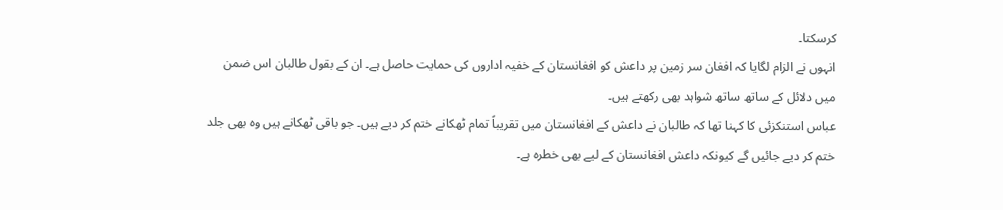کرسکتا۔
انہوں نے الزام لگايا کہ افغان سر زمين پر داعش کو افغانستان کے خفیہ اداروں کی حمایت حاصل ہے۔ ان کے بقول طالبان اس ضمن ميں دلائل کے ساتھ ساتھ شواہد بھی رکھتے ہيں۔
عباس استنکزئی کا کہنا تھا کہ طالبان نے داعش کے افغانستان ميں تقريباً تمام ٹھکانے ختم کر ديے ہيں۔ جو باقی ٹھکانے ہيں وہ بھی جلد ختم کر دیے جائیں گے کيونکہ داعش افغانستان کے لیے بھی خطرہ ہے۔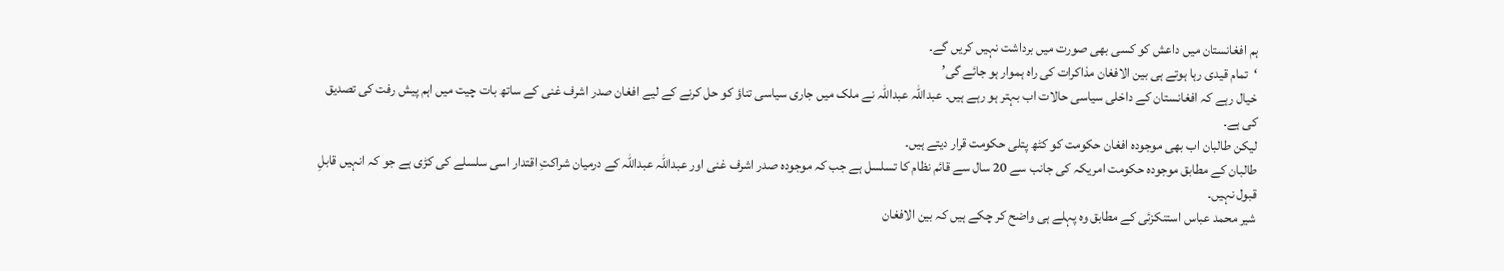ہم افغانستان ميں داعش کو کسی بھی صورت ميں برداشت نہيں کريں گے۔
‘تمام قيدی رہا ہوتے ہی بين الافغان مذاکرات کی راہ ہموار ہو جائے گی’
خیال رہے کہ افغانستان کے داخلی سياسی حالات اب بہتر ہو رہے ہيں۔ عبداللہ عبداللہ نے ملک ميں جاری سياسی تناؤ کو حل کرنے کے لیے افغان صدر اشرف غنی کے ساتھ بات چيت ميں اہم پيش رفت کی تصديق کی ہے۔
ليکن طالبان اب بھی موجودہ افغان حکومت کو کٹھ پتلی حکومت قرار دیتے ہيں۔
طالبان کے مطابق موجودہ حکومت امريکہ کی جانب سے 20 سال سے قائم نظام کا تسلسل ہے جب کہ موجودہ صدر اشرف غنی اور عبداللہ عبداللہ کے درميان شراکتِ اقتدار اسی سلسلے کی کڑی ہے جو کہ انہيں قابلِ قبول نہيں۔
شير محمد عباس استنکزئی کے مطابق وہ پہلے ہی واضح کر چکے ہيں کہ بين الافغان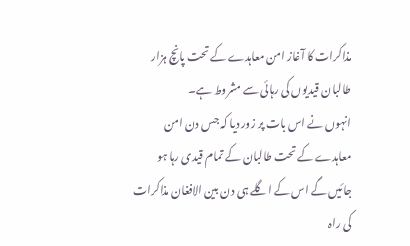مذاکرات کا آغاز امن معاہدے کے تحت پانچ ہزار طالبان قيديوں کی رہائی سے مشروط ہے۔
انہوں نے اس بات پر زور ديا کہ جس دن امن معاہدے کے تحت طالبان کے تمام قيدی رہا ہو جائيں گے اس کے اگلے ہی دن بين الافغان مذاکرات کی راہ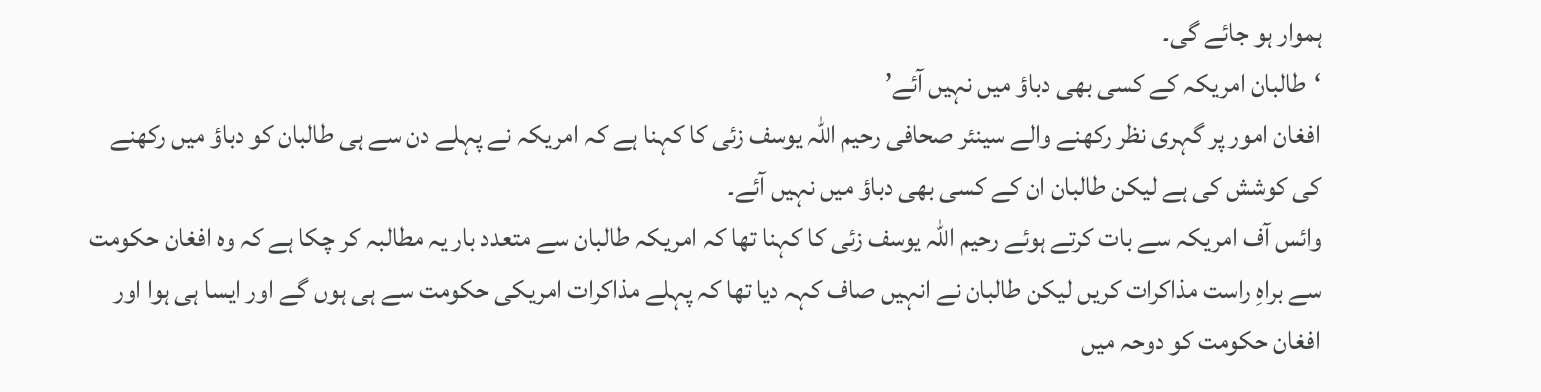ہموار ہو جائے گی۔
‘طالبان امریکہ کے کسی بھی دباؤ ميں نہيں آئے’
افغان امور پر گہری نظر رکھنے والے سينئر صحافی رحيم اللہ يوسف زئی کا کہنا ہے کہ امريکہ نے پہلے دن سے ہی طالبان کو دباؤ ميں رکھنے کی کوشش کی ہے ليکن طالبان ان کے کسی بھی دباؤ ميں نہيں آئے۔
وائس آف امريکہ سے بات کرتے ہوئے رحيم اللہ يوسف زئی کا کہنا تھا کہ امريکہ طالبان سے متعدد بار يہ مطالبہ کر چکا ہے کہ وہ افغان حکومت سے براہِ راست مذاکرات کریں ليکن طالبان نے انہيں صاف کہہ ديا تھا کہ پہلے مذاکرات امريکی حکومت سے ہی ہوں گے اور ايسا ہی ہوا اور افغان حکومت کو دوحہ ميں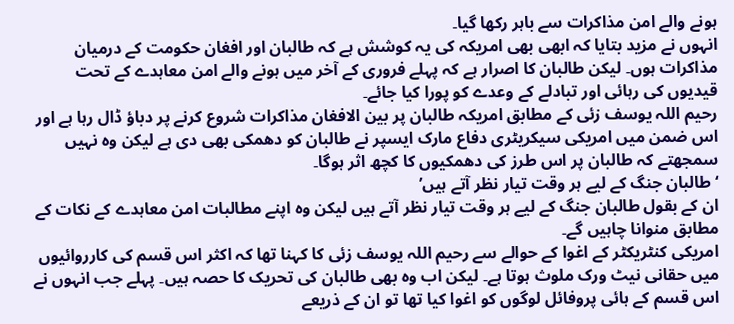ہونے والے امن مذاکرات سے باہر رکھا گيا۔
انہوں نے مزيد بتايا کہ ابھی بھی امريکہ کی يہ کوشش ہے کہ طالبان اور افغان حکومت کے درميان مذاکرات ہوں۔ ليکن طالبان کا اصرار ہے کہ پہلے فروری کے آخر ميں ہونے والے امن معاہدے کے تحت قيديوں کی رہائی اور تبادلے کے وعدے کو پورا کيا جائے۔
رحيم اللہ يوسف زئی کے مطابق امريکہ طالبان پر بین الافغان مذاکرات شروع کرنے پر دباؤ ڈال رہا ہے اور اس ضمن ميں امريکی سيکريٹری دفاع مارک ايسپر نے طالبان کو دھمکی بھی دی ہے ليکن وہ نہيں سمجھتے کہ طالبان پر اس طرز کی دھمکيوں کا کچھ اثر ہوگا۔
‘طالبان جنگ کے لیے ہر وقت تيار نظر آتے ہيں’
ان کے بقول طالبان جنگ کے لیے ہر وقت تيار نظر آتے ہيں ليکن وہ اپنے مطالبات امن معاہدے کے نکات کے مطابق منوانا چاہيں گے۔
امريکی کنٹريکٹر کے اغوا کے حوالے سے رحيم اللہ يوسف زئی کا کہنا تھا کہ اکثر اس قسم کی کارروائيوں ميں حقانی نيٹ ورک ملوث ہوتا ہے۔ لیکن اب وہ بھی طالبان کی تحريک کا حصہ ہيں۔ پہلے جب انہوں نے اس قسم کے ہائی پروفائل لوگوں کو اغوا کيا تھا تو ان کے ذريعے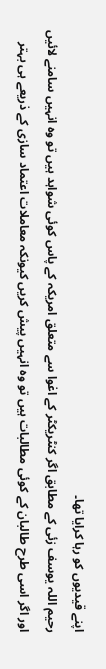اپنے قيديوں کو رہا کرايا تھا۔
رحيم اللہ يوسف زئی کے مطابق اگر کنٹریکٹر کے اغوا سے متعلق امريکہ کے پاس کوئی شواہد ہيں تو وہ انہيں سامنے لائيں اور اگر اسی طرح طالبان کے کوئی مطالبات ہيں تو وہ انہيں پیش کریں کيونکہ معاملات اعتماد سازی کے ذريعے ہی بہتر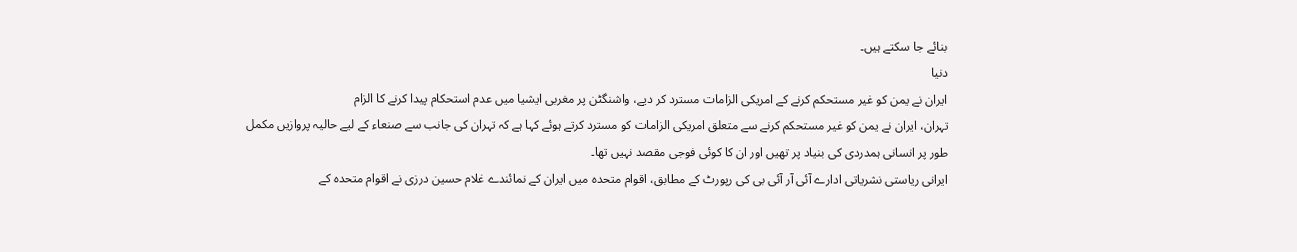بنائے جا سکتے ہيں۔
دنیا
ایران نے یمن کو غیر مستحکم کرنے کے امریکی الزامات مسترد کر دیے، واشنگٹن پر مغربی ایشیا میں عدم استحکام پیدا کرنے کا الزام
تہران، ایران نے یمن کو غیر مستحکم کرنے سے متعلق امریکی الزامات کو مسترد کرتے ہوئے کہا ہے کہ تہران کی جانب سے صنعاء کے لیے حالیہ پروازیں مکمل طور پر انسانی ہمدردی کی بنیاد پر تھیں اور ان کا کوئی فوجی مقصد نہیں تھا۔
ایرانی ریاستی نشریاتی ادارے آئی آر آئی بی کی رپورٹ کے مطابق، اقوام متحدہ میں ایران کے نمائندے غلام حسین درزی نے اقوام متحدہ کے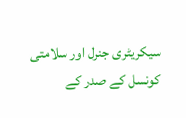سیکریٹری جنرل اور سلامتی کونسل کے صدر کے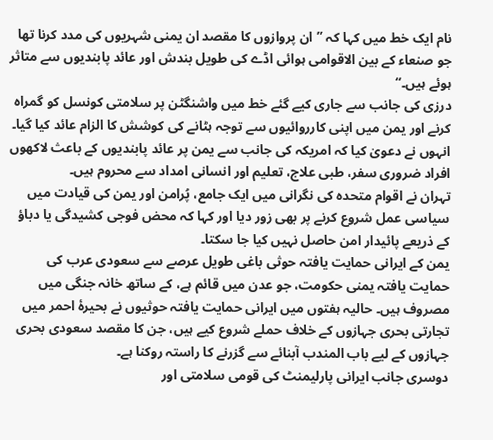نام ایک خط میں کہا کہ ’’ان پروازوں کا مقصد ان یمنی شہریوں کی مدد کرنا تھا جو صنعاء کے بین الاقوامی ہوائی اڈے کی طویل بندش اور عائد پابندیوں سے متاثر ہوئے ہیں۔‘‘
درزی کی جانب سے جاری کیے گئے خط میں واشنگٹن پر سلامتی کونسل کو گمراہ کرنے اور یمن میں اپنی کارروائیوں سے توجہ ہٹانے کی کوشش کا الزام عائد کیا گیا۔ انہوں نے دعویٰ کیا کہ امریکہ کی جانب سے یمن پر عائد پابندیوں کے باعث لاکھوں افراد ضروری سفر، طبی علاج، تعلیم اور انسانی امداد سے محروم ہیں۔
تہران نے اقوام متحدہ کی نگرانی میں ایک جامع، پُرامن اور یمن کی قیادت میں سیاسی عمل شروع کرنے پر بھی زور دیا اور کہا کہ محض فوجی کشیدگی یا دباؤ کے ذریعے پائیدار امن حاصل نہیں کیا جا سکتا۔
یمن کے ایرانی حمایت یافتہ حوثی باغی طویل عرصے سے سعودی عرب کی حمایت یافتہ یمنی حکومت، جو عدن میں قائم ہے، کے ساتھ خانہ جنگی میں مصروف ہیں۔ حالیہ ہفتوں میں ایرانی حمایت یافتہ حوثیوں نے بحیرۂ احمر میں تجارتی بحری جہازوں کے خلاف حملے شروع کیے ہیں، جن کا مقصد سعودی بحری جہازوں کے لیے باب المندب آبنائے سے گزرنے کا راستہ روکنا ہے۔
دوسری جانب ایرانی پارلیمنٹ کی قومی سلامتی اور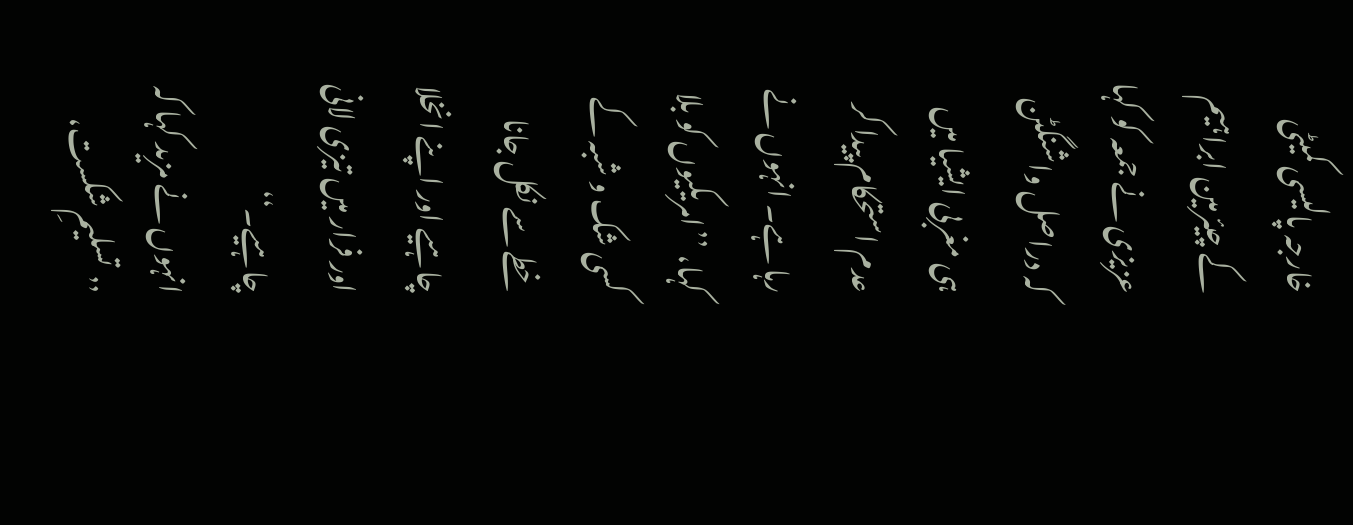خارجہ پالیسی کمیٹی کے چیئرمین ابراہیم عزیزی نے جمعہ کو کہا کہ دراصل واشنگٹن ہی مغربی ایشیا میں عدم استحکام پیدا کر رہا ہے۔ انہوں نے کہا، ’’امریکیوں کو بلا کسی شک و شبہ کے خطے سے نکل جانا چاہیے اور اپنے انخلا اور فرار میں تیزی لانی چاہیے۔‘‘
انہوں نے مزید کہا کہ ’’تسلیمِ شکست،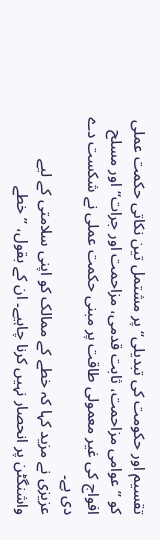تقسیم اور حکومت کی تبدیلی‘‘ پر مشتمل تین نکاتی حکمت عملی کو ’’عوامی مزاحمت، ثابت قدمی، مزاحمت اور جرات‘‘ اور مسلح افواج کی غیر معمولی طاقت پر مبنی حکمت عملی نے شکست دے دی ہے۔
عزیزی نے مزید کہا کہ خطے کے ممالک کو اپنی سلامتی کے لیے واشنگٹن پر انحصار نہیں کرنا چاہیے۔ ان کے بقول، ’’خطے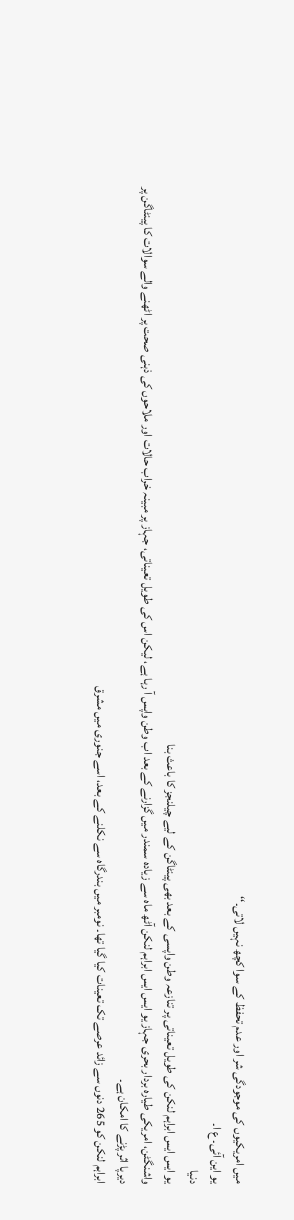میں امریکیوں کی موجودگی شر اور عدم تحفظ کے سوا کچھ نہیں لاتی۔‘‘
یو این آئی۔ ع ا۔
دنیا
یو ایس ایس ابراہم لنکن کی طویل تعیناتی پر تنازعہ وطن واپسی کے بعد بھی پینٹاگن کے لیے چیلنجز کا باعث بنا
واشنگٹن، امریکی طیارہ بردار بحری جہاز یو ایس ایس ابراہم لنکن آٹھ ماہ سے زیادہ سمندر میں گزارنے کے بعد اب وطن واپس آ رہا ہے، لیکن اس کی طویل تعیناتی، جہاز پر مبینہ خراب حالات اور ملاحوں کی ذہنی صحت پر اٹھنے والے سوالات کا پینٹاگن پر دیرپا اثر پڑنے کا امکان ہے۔
ابراہم لنکن کو 265 دنوں سے زائد عرصے تک تعینات کیا گیا تھا۔ نومبر میں بندرگاہ سے نکلنے کے بعد، اسے جنوری میں مشرق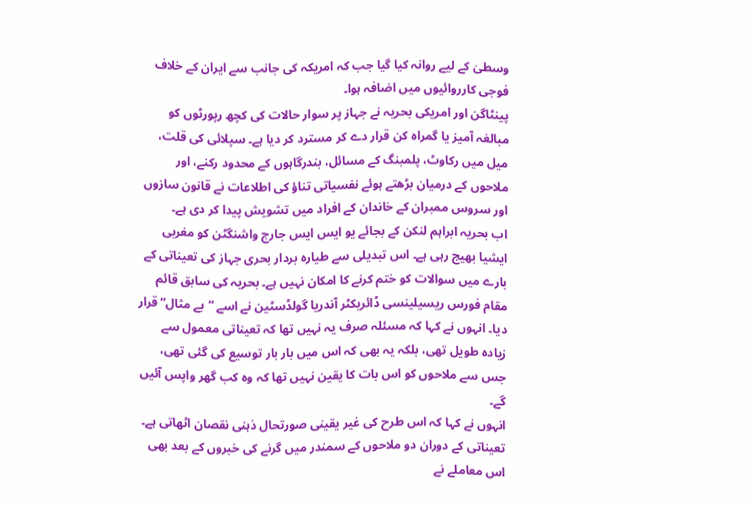وسطیٰ کے لیے روانہ کیا گیا جب کہ امریکہ کی جانب سے ایران کے خلاف فوجی کارروائیوں میں اضافہ ہوا۔
پینٹاگن اور امریکی بحریہ نے جہاز پر سوار حالات کی کچھ رپورٹوں کو مبالغہ آمیز یا گمراہ کن قرار دے کر مسترد کر دیا ہے۔ سپلائی کی قلت، میل میں رکاوٹ، پلمبنگ کے مسائل، بندرگاہوں کے محدود رکنے، اور ملاحوں کے درمیان بڑھتے ہوئے نفسیاتی تناؤ کی اطلاعات نے قانون سازوں اور سروس ممبران کے خاندان کے افراد میں تشویش پیدا کر دی ہے۔
اب بحریہ ابراہم لنکن کے بجائے یو ایس ایس جارج واشنگٹن کو مغربی ایشیا بھیج رہی ہے۔ اس تبدیلی سے طیارہ بردار بحری جہاز کی تعیناتی کے بارے میں سوالات کو ختم کرنے کا امکان نہیں ہے۔ بحریہ کی سابق قائم مقام فورس ریسیلینسی ڈائریکٹر آندریا گولڈسٹین نے اسے “بے مثال” قرار دیا۔ انہوں نے کہا کہ مسئلہ صرف یہ نہیں تھا کہ تعیناتی معمول سے زیادہ طویل تھی، بلکہ یہ بھی کہ اس میں بار بار توسیع کی گئی تھی، جس سے ملاحوں کو اس بات کا یقین نہیں تھا کہ وہ کب گھر واپس آئیں گے۔
انہوں نے کہا کہ اس طرح کی غیر یقینی صورتحال ذہنی نقصان اٹھاتی ہے۔ تعیناتی کے دوران دو ملاحوں کے سمندر میں گرنے کی خبروں کے بعد بھی اس معاملے نے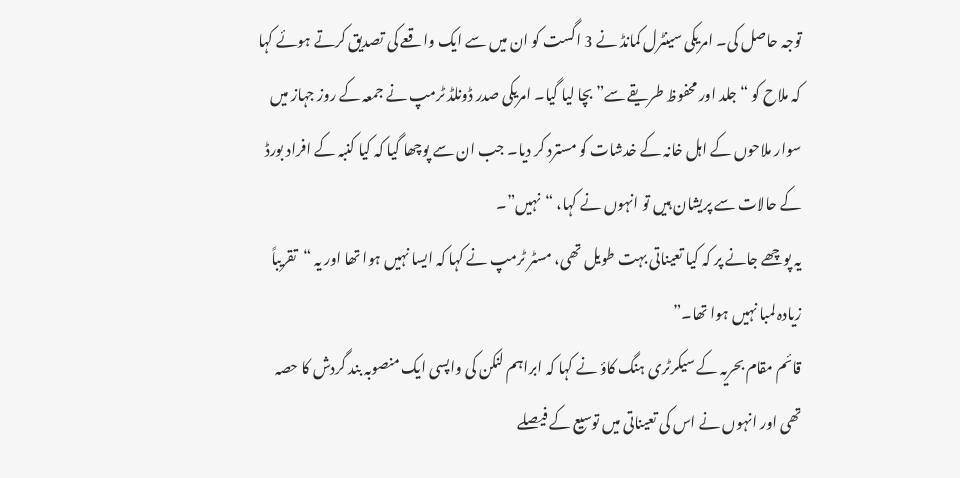توجہ حاصل کی۔ امریکی سینٹرل کمانڈ نے 3 اگست کو ان میں سے ایک واقعے کی تصدیق کرتے ہوئے کہا کہ ملاح کو “جلد اور محفوظ طریقے سے” بچا لیا گیا۔ امریکی صدر ڈونلڈ ٹرمپ نے جمعہ کے روز جہاز میں سوار ملاحوں کے اہل خانہ کے خدشات کو مسترد کر دیا۔ جب ان سے پوچھا گیا کہ کیا کنبہ کے افراد بورڈ کے حالات سے پریشان ہیں تو انہوں نے کہا، “نہیں”۔
یہ پوچھے جانے پر کہ کیا تعیناتی بہت طویل تھی، مسٹر ٹرمپ نے کہا کہ ایسا نہیں ہوا تھا اور یہ “تقریباً زیادہ لمبا نہیں ہوا تھا۔”
قائم مقام بحریہ کے سیکرٹری ہنگ کاؤ نے کہا کہ ابراہم لنکن کی واپسی ایک منصوبہ بند گردش کا حصہ تھی اور انہوں نے اس کی تعیناتی میں توسیع کے فیصلے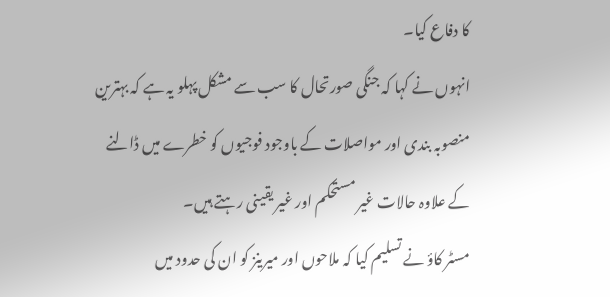کا دفاع کیا۔
انہوں نے کہا کہ جنگی صورتحال کا سب سے مشکل پہلو یہ ہے کہ بہترین منصوبہ بندی اور مواصلات کے باوجود فوجیوں کو خطرے میں ڈالنے کے علاوہ حالات غیر مستحکم اور غیر یقینی رہتے ہیں۔
مسٹر کاؤ نے تسلیم کیا کہ ملاحوں اور میرینز کو ان کی حدود میں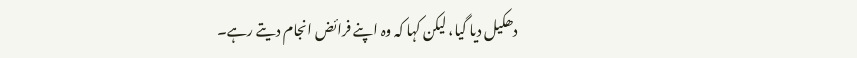دھکیل دیا گیا، لیکن کہا کہ وہ اپنے فرائض انجام دیتے رہے۔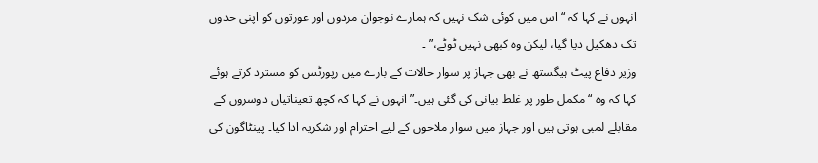انہوں نے کہا کہ “اس میں کوئی شک نہیں کہ ہمارے نوجوان مردوں اور عورتوں کو اپنی حدوں تک دھکیل دیا گیا، لیکن وہ کبھی نہیں ٹوٹے،” ۔
وزیر دفاع پیٹ ہیگستھ نے بھی جہاز پر سوار حالات کے بارے میں رپورٹس کو مسترد کرتے ہوئے کہا کہ وہ “مکمل طور پر غلط بیانی کی گئی ہیں۔” انہوں نے کہا کہ کچھ تعیناتیاں دوسروں کے مقابلے لمبی ہوتی ہیں اور جہاز میں سوار ملاحوں کے لیے احترام اور شکریہ ادا کیا۔ پینٹاگون کی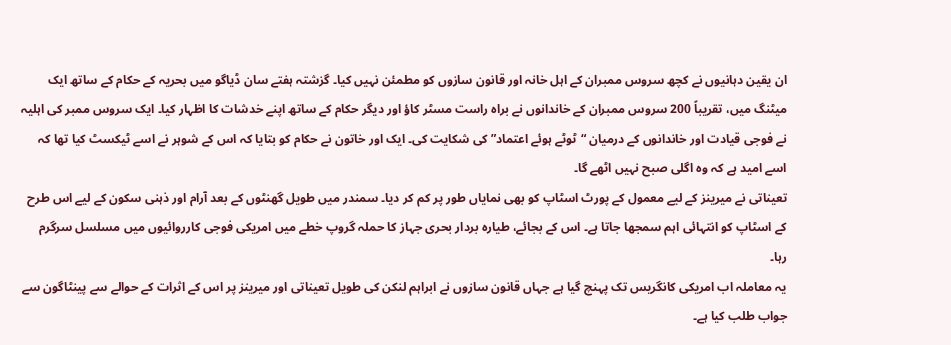ان یقین دہانیوں نے کچھ سروس ممبران کے اہل خانہ اور قانون سازوں کو مطمئن نہیں کیا۔ گزشتہ ہفتے سان ڈیاگو میں بحریہ کے حکام کے ساتھ ایک میٹنگ میں، تقریباً 200 سروس ممبران کے خاندانوں نے براہ راست مسٹر کاؤ اور دیگر حکام کے ساتھ اپنے خدشات کا اظہار کیا۔ ایک سروس ممبر کی اہلیہ نے فوجی قیادت اور خاندانوں کے درمیان “ٹوٹے ہوئے اعتماد” کی شکایت کی۔ ایک اور خاتون نے حکام کو بتایا کہ اس کے شوہر نے اسے ٹیکسٹ کیا تھا کہ اسے امید ہے کہ وہ اگلی صبح نہیں اٹھے گا۔
تعیناتی نے میرینز کے لیے معمول کے پورٹ اسٹاپ کو بھی نمایاں طور پر کم کر دیا۔ سمندر میں طویل گھنٹوں کے بعد آرام اور ذہنی سکون کے لیے اس طرح کے اسٹاپ کو انتہائی اہم سمجھا جاتا ہے۔ اس کے بجائے، طیارہ بردار بحری جہاز کا حملہ گروپ خطے میں امریکی فوجی کارروائیوں میں مسلسل سرگرم رہا۔
یہ معاملہ اب امریکی کانگریس تک پہنچ گیا ہے جہاں قانون سازوں نے ابراہم لنکن کی طویل تعیناتی اور میرینز پر اس کے اثرات کے حوالے سے پینٹاگون سے جواب طلب کیا ہے۔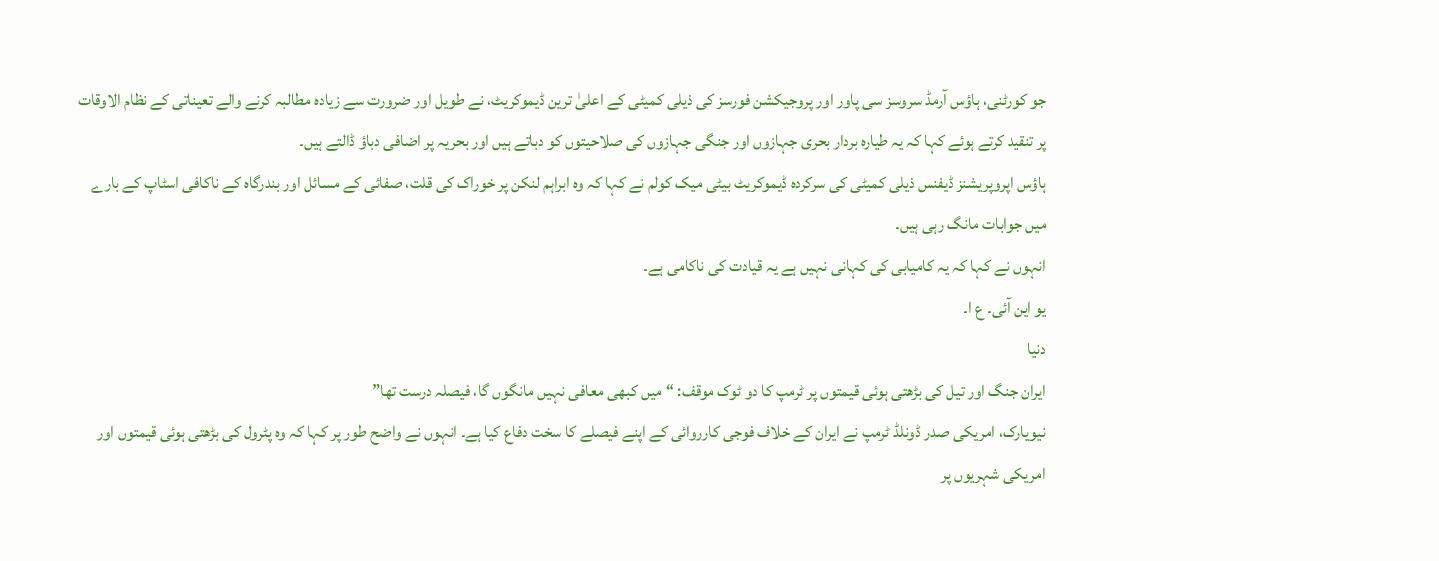جو کورٹنی، ہاؤس آرمڈ سروسز سی پاور اور پروجیکشن فورسز کی ذیلی کمیٹی کے اعلیٰ ترین ڈیموکریٹ، نے طویل اور ضرورت سے زیادہ مطالبہ کرنے والے تعیناتی کے نظام الاوقات پر تنقید کرتے ہوئے کہا کہ یہ طیارہ بردار بحری جہازوں اور جنگی جہازوں کی صلاحیتوں کو دباتے ہیں اور بحریہ پر اضافی دباؤ ڈالتے ہیں۔
ہاؤس اپروپریشنز ڈیفنس ذیلی کمیٹی کی سرکردہ ڈیموکریٹ بیٹی میک کولم نے کہا کہ وہ ابراہم لنکن پر خوراک کی قلت، صفائی کے مسائل اور بندرگاہ کے ناکافی اسٹاپ کے بارے میں جوابات مانگ رہی ہیں۔
انہوں نے کہا کہ یہ کامیابی کی کہانی نہیں ہے یہ قیادت کی ناکامی ہے۔
یو این آئی۔ ع ا۔
دنیا
ایران جنگ اور تیل کی بڑھتی ہوئی قیمتوں پر ٹرمپ کا دو ٹوک موقف: “میں کبھی معافی نہیں مانگوں گا، فیصلہ درست تھا”
نیویارک، امریکی صدر ڈونلڈ ٹرمپ نے ایران کے خلاف فوجی کارروائی کے اپنے فیصلے کا سخت دفاع کیا ہے۔ انہوں نے واضح طور پر کہا کہ وہ پٹرول کی بڑھتی ہوئی قیمتوں اور امریکی شہریوں پر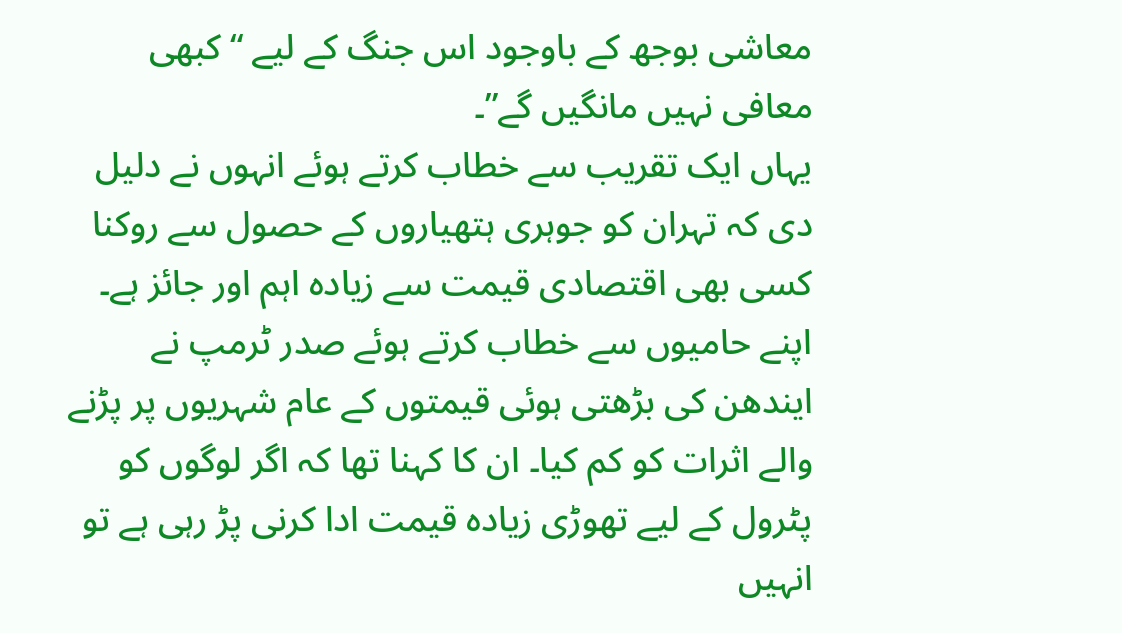معاشی بوجھ کے باوجود اس جنگ کے لیے “کبھی معافی نہیں مانگیں گے”۔
یہاں ایک تقریب سے خطاب کرتے ہوئے انہوں نے دلیل دی کہ تہران کو جوہری ہتھیاروں کے حصول سے روکنا کسی بھی اقتصادی قیمت سے زیادہ اہم اور جائز ہے۔
اپنے حامیوں سے خطاب کرتے ہوئے صدر ٹرمپ نے ایندھن کی بڑھتی ہوئی قیمتوں کے عام شہریوں پر پڑنے والے اثرات کو کم کیا۔ ان کا کہنا تھا کہ اگر لوگوں کو پٹرول کے لیے تھوڑی زیادہ قیمت ادا کرنی پڑ رہی ہے تو انہیں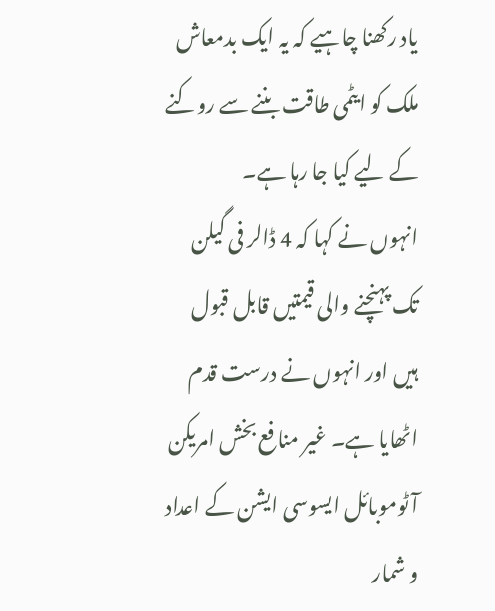یاد رکھنا چاہیے کہ یہ ایک بدمعاش ملک کو ایٹمی طاقت بننے سے روکنے کے لیے کیا جا رہا ہے۔
انہوں نے کہا کہ 4 ڈالر فی گیلن تک پہنچنے والی قیمتیں قابل قبول ہیں اور انہوں نے درست قدم اٹھایا ہے۔ غیر منافع بخش امریکن آٹوموبائل ایسوسی ایشن کے اعداد و شمار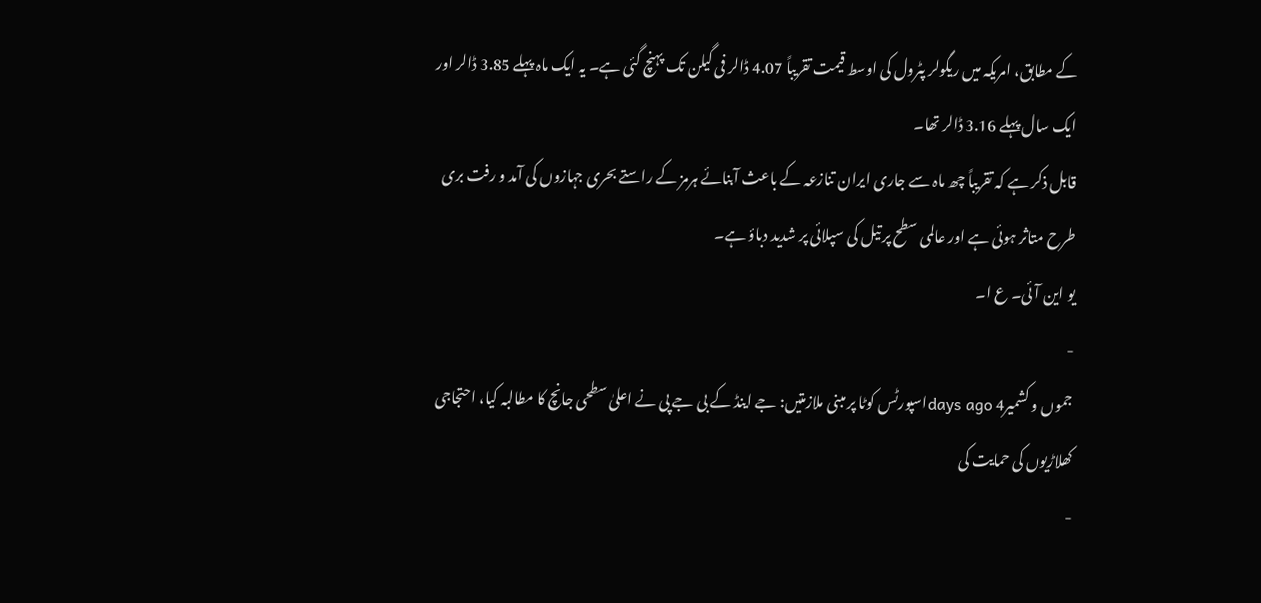کے مطابق، امریکہ میں ریگولر پٹرول کی اوسط قیمت تقریباً 4.07 ڈالر فی گیلن تک پہنچ گئی ہے۔ یہ ایک ماہ پہلے 3.85 ڈالر اور ایک سال پہلے 3.16 ڈالر تھا۔
قابل ذکر ہے کہ تقریباً چھ ماہ سے جاری ایران تنازعہ کے باعث آبنائے ہرمز کے راستے بحری جہازوں کی آمد و رفت بری طرح متاثر ہوئی ہے اور عالمی سطح پر تیل کی سپلائی پر شدید دباؤ ہے۔
یو این آئی۔ ع ا۔
-
جموں و کشمیر4 days agoاسپورٹس کوٹا پر مبنی ملازمتیں: جے اینڈ کے بی جے پی نے اعلیٰ سطحی جانچ کا مطالبہ کیا، احتجاجی کھلاڑیوں کی حمایت کی
-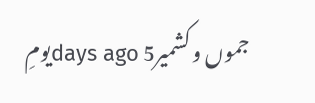جموں و کشمیر5 days agoیومِ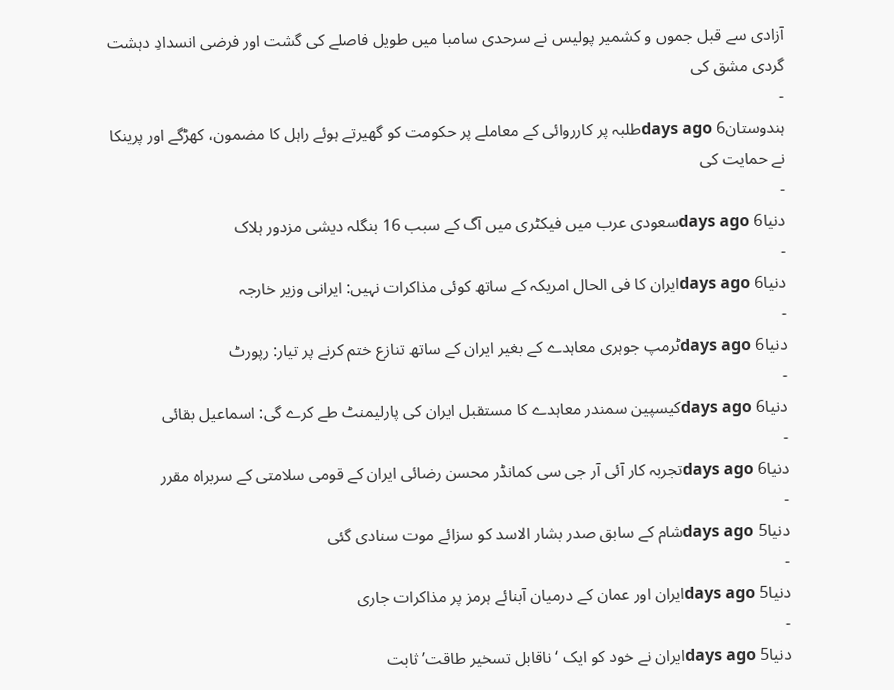آزادی سے قبل جموں و کشمیر پولیس نے سرحدی سامبا میں طویل فاصلے کی گشت اور فرضی انسدادِ دہشت گردی مشق کی
-
ہندوستان6 days agoطلبہ پر کارروائی کے معاملے پر حکومت کو گھیرتے ہوئے راہل کا مضمون، کھڑگے اور پرینکا نے حمایت کی
-
دنیا6 days agoسعودی عرب میں فیکٹری میں آگ کے سبب 16 بنگلہ دیشی مزدور ہلاک
-
دنیا6 days agoایران کا فی الحال امریکہ کے ساتھ کوئی مذاکرات نہیں: ایرانی وزیر خارجہ
-
دنیا6 days agoٹرمپ جوہری معاہدے کے بغیر ایران کے ساتھ تنازع ختم کرنے پر تیار: رپورٹ
-
دنیا6 days agoکیسپین سمندر معاہدے کا مستقبل ایران کی پارلیمنٹ طے کرے گی: اسماعیل بقائی
-
دنیا6 days agoتجربہ کار آئی آر جی سی کمانڈر محسن رضائی ایران کے قومی سلامتی کے سربراہ مقرر
-
دنیا5 days agoشام کے سابق صدر بشار الاسد کو سزائے موت سنادی گئی
-
دنیا5 days agoایران اور عمان کے درمیان آبنائے ہرمز پر مذاکرات جاری
-
دنیا5 days agoایران نے خود کو ایک ‘ناقابل تسخیر طاقت’ ثابت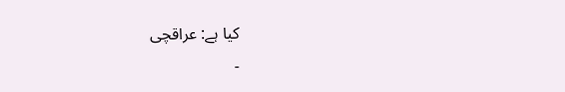کیا ہے: عراقچی
-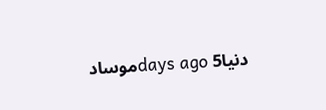دنیا5 days agoموساد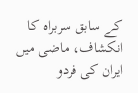کے سابق سربراہ کا انکشاف، ماضی میں ایران کی فردو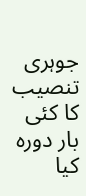جوہری تنصیب کا کئی بار دورہ کیا